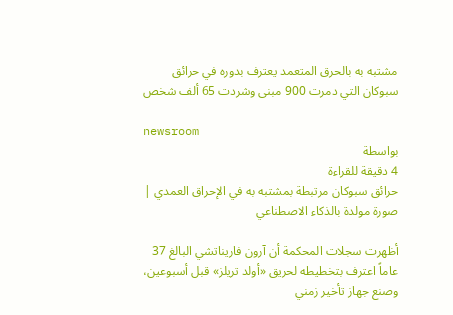مشتبه به بالحرق المتعمد يعترف بدوره في حرائق سبوكان التي دمرت 900 مبنى وشردت 65 ألف شخص

newsroom
بواسطة
4 دقيقة للقراءة
حرائق سبوكان مرتبطة بمشتبه به في الإحراق العمدي | صورة مولدة بالذكاء الاصطناعي

أظهرت سجلات المحكمة أن آرون فاريناتشي البالغ 37 عاماً اعترف بتخطيطه لحريق «أولد تريلز» قبل أسبوعين، وصنع جهاز تأخير زمني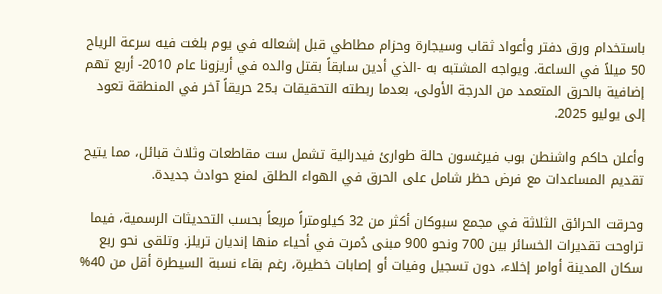باستخدام ورق دفتر وأعواد ثقاب وسيجارة وحزام مطاطي قبل إشعاله في يوم بلغت فيه سرعة الرياح 50 ميلاً في الساعة. ويواجه المشتبه به -الذي أدين سابقاً بقتل والده في أريزونا عام 2010- أربع تهم إضافية بالحرق المتعمد من الدرجة الأولى، بعدما ربطته التحقيقات بـ25 حريقاً آخر في المنطقة تعود إلى يوليو 2025.

وأعلن حاكم واشنطن بوب فيرغسون حالة طوارئ فيدرالية تشمل ست مقاطعات وثلاث قبائل، مما يتيح تقديم المساعدات مع فرض حظر شامل على الحرق في الهواء الطلق لمنع حوادث جديدة.

وحرقت الحرائق الثلاثة في مجمع سبوكان أكثر من 32 كيلومتراً مربعاً بحسب التحديثات الرسمية، فيما تراوحت تقديرات الخسائر بين 700 ونحو 900 مبنى دُمرت في أحياء منها إنديان تريلز. وتلقى نحو ربع سكان المدينة أوامر إخلاء، دون تسجيل وفيات أو إصابات خطيرة، رغم بقاء نسبة السيطرة أقل من 40%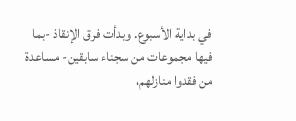في بداية الأسبوع. وبدأت فرق الإنقاذ -بما فيها مجموعات من سجناء سابقين- مساعدة من فقدوا منازلهم،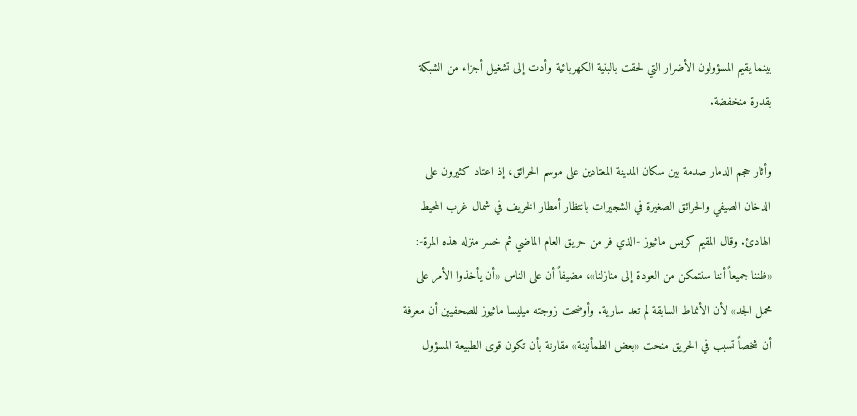بينما يقيم المسؤولون الأضرار التي لحقت بالبنية الكهربائية وأدت إلى تشغيل أجزاء من الشبكة بقدرة منخفضة.

وأثار حجم الدمار صدمة بين سكان المدينة المعتادين على موسم الحرائق، إذ اعتاد كثيرون على الدخان الصيفي والحرائق الصغيرة في الشجيرات بانتظار أمطار الخريف في شمال غرب المحيط الهادئ. وقال المقيم كريس ماثيوز -الذي فر من حريق العام الماضي ثم خسر منزله هذه المرة-: «ظننا جميعاً أننا سنتمكن من العودة إلى منازلنا»، مضيفاً أن على الناس «أن يأخذوا الأمر على محمل الجد» لأن الأنماط السابقة لم تعد سارية. وأوضحت زوجته ميليسا ماثيوز للصحفيين أن معرفة أن شخصاً تسبب في الحريق منحت «بعض الطمأنينة» مقارنة بأن تكون قوى الطبيعة المسؤول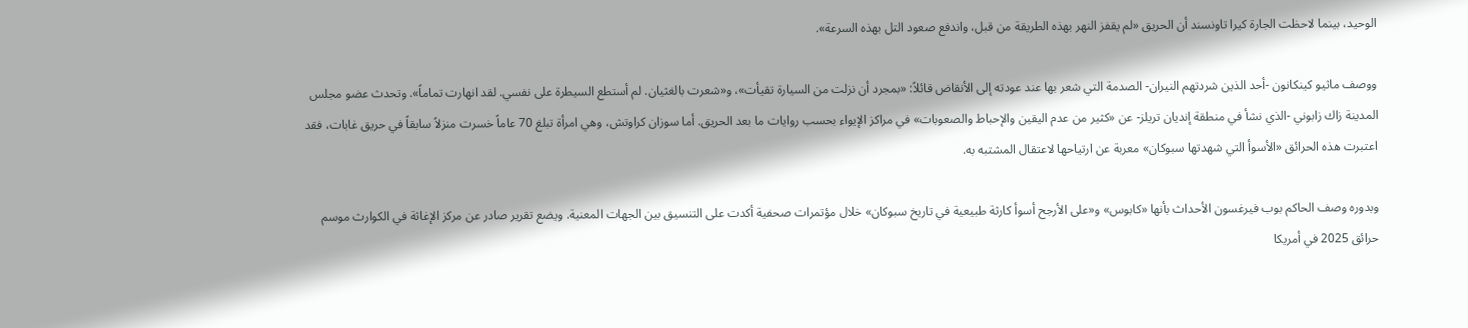الوحيد، بينما لاحظت الجارة كيرا تاونسند أن الحريق «لم يقفز النهر بهذه الطريقة من قبل، واندفع صعود التل بهذه السرعة».

ووصف ماثيو كينكانون -أحد الذين شردتهم النيران- الصدمة التي شعر بها عند عودته إلى الأنقاض قائلاً: «بمجرد أن نزلت من السيارة تقيأت»، و«شعرت بالغثيان. لم أستطع السيطرة على نفسي. لقد انهارت تماماً». وتحدث عضو مجلس المدينة زاك زابوني -الذي نشأ في منطقة إنديان تريلز- عن «كثير من عدم اليقين والإحباط والصعوبات» في مراكز الإيواء بحسب روايات ما بعد الحريق. أما سوزان كراوتش، وهي امرأة تبلغ 70 عاماً خسرت منزلاً سابقاً في حريق غابات، فقد اعتبرت هذه الحرائق «الأسوأ التي شهدتها سبوكان» معربة عن ارتياحها لاعتقال المشتبه به.

وبدوره وصف الحاكم بوب فيرغسون الأحداث بأنها «كابوس» و«على الأرجح أسوأ كارثة طبيعية في تاريخ سبوكان» خلال مؤتمرات صحفية أكدت على التنسيق بين الجهات المعنية. ويضع تقرير صادر عن مركز الإغاثة في الكوارث موسم حرائق 2025 في أمريكا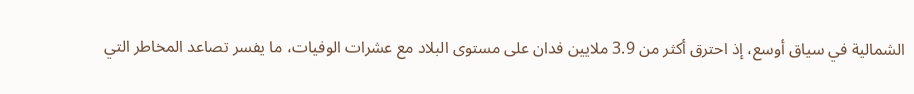الشمالية في سياق أوسع، إذ احترق أكثر من 3.9 ملايين فدان على مستوى البلاد مع عشرات الوفيات، ما يفسر تصاعد المخاطر التي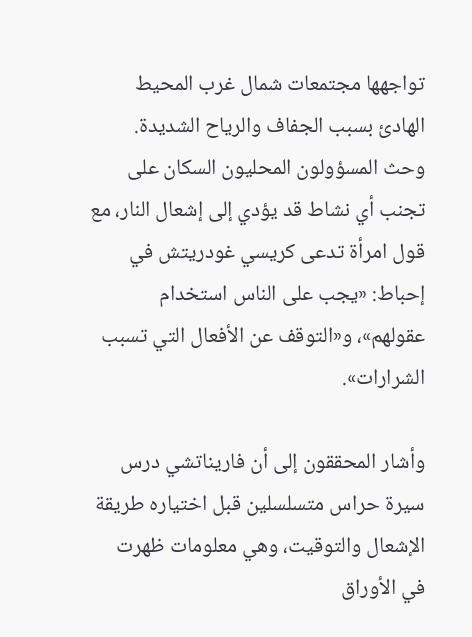تواجهها مجتمعات شمال غرب المحيط الهادئ بسبب الجفاف والرياح الشديدة. وحث المسؤولون المحليون السكان على تجنب أي نشاط قد يؤدي إلى إشعال النار، مع قول امرأة تدعى كريسي غودريتش في إحباط: «يجب على الناس استخدام عقولهم»، و«التوقف عن الأفعال التي تسبب الشرارات».

وأشار المحققون إلى أن فاريناتشي درس سيرة حراس متسلسلين قبل اختياره طريقة الإشعال والتوقيت، وهي معلومات ظهرت في الأوراق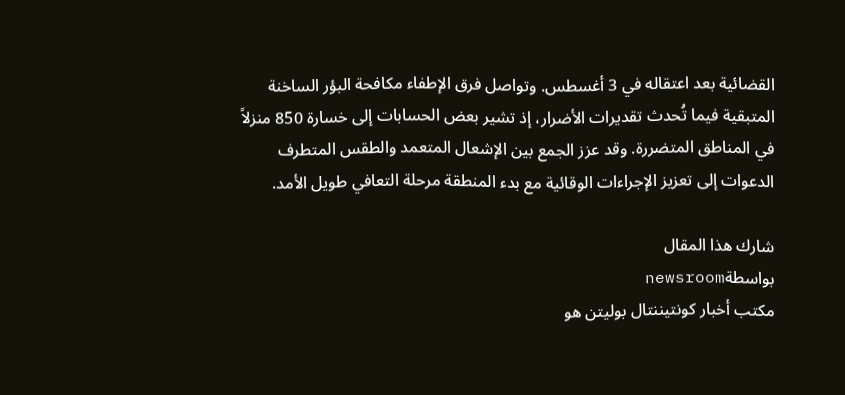القضائية بعد اعتقاله في 3 أغسطس. وتواصل فرق الإطفاء مكافحة البؤر الساخنة المتبقية فيما تُحدث تقديرات الأضرار، إذ تشير بعض الحسابات إلى خسارة 850 منزلاً في المناطق المتضررة. وقد عزز الجمع بين الإشعال المتعمد والطقس المتطرف الدعوات إلى تعزيز الإجراءات الوقائية مع بدء المنطقة مرحلة التعافي طويل الأمد.

شارك هذا المقال
بواسطةnewsroom
مكتب أخبار كونتيننتال بوليتن هو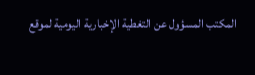المكتب المسؤول عن التغطية الإخبارية اليومية لموقع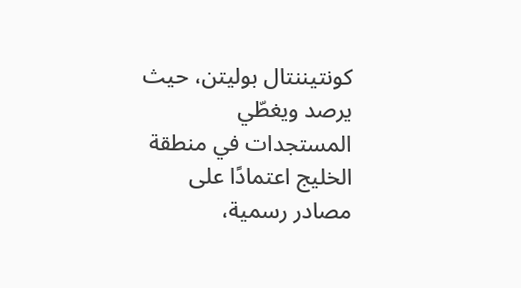كونتيننتال بوليتن، حيث يرصد ويغطّي المستجدات في منطقة الخليج اعتمادًا على مصادر رسمية،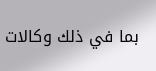بما في ذلك وكالات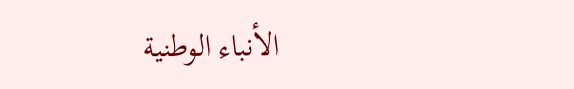الأنباء الوطنية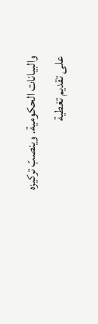والبيانات الحكومية. وينصبّ تركيزه على تقديم تغطية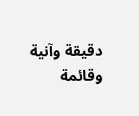دقيقة وآنية وقائمة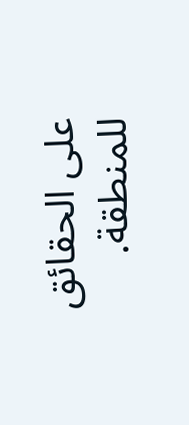على الحقائق للمنطقة.